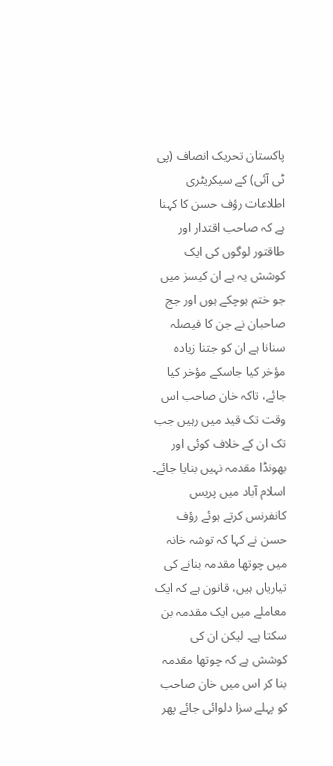پاکستان تحریک انصاف (پی ٹی آئی) کے سیکریٹری اطلاعات رؤف حسن کا کہنا ہے کہ صاحب اقتدار اور طاقتور لوگوں کی ایک کوشش یہ ہے ان کیسز میں جو ختم ہوچکے ہوں اور جج صاحبان نے جن کا فیصلہ سنانا ہے ان کو جتنا زیادہ مؤخر کیا جاسکے مؤخر کیا جائے، تاکہ خان صاحب اس وقت تک قید میں رہیں جب تک ان کے خلاف کوئی اور بھونڈا مقدمہ نہیں بنایا جائے۔
اسلام آباد میں پریس کانفرنس کرتے ہوئے رؤف حسن نے کہا کہ توشہ خانہ میں چوتھا مقدمہ بنانے کی تیاریاں ہیں، قانون ہے کہ ایک معاملے میں ایک مقدمہ بن سکتا ہے۔ لیکن ان کی کوشش ہے کہ چوتھا مقدمہ بنا کر اس میں خان صاحب کو پہلے سزا دلوائی جائے پھر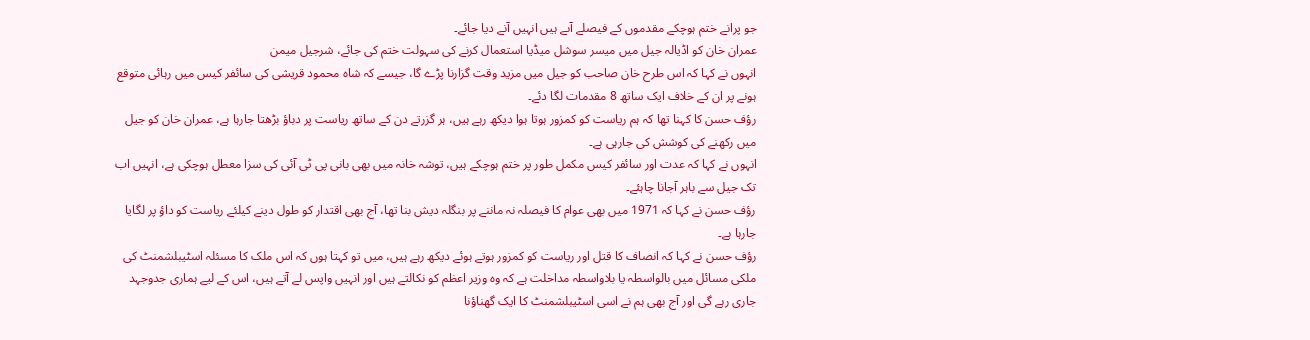جو پرانے ختم ہوچکے مقدموں کے فیصلے آںے ہیں انہیں آنے دیا جائے۔
عمران خان کو اڈیالہ جیل میں میسر سوشل میڈیا استعمال کرنے کی سہولت ختم کی جائے، شرجیل میمن
انہوں نے کہا کہ اس طرح خان صاحب کو جیل میں مزید وقت گزارنا پڑے گا، جیسے کہ شاہ محمود قریشی کی سائفر کیس میں رہائی متوقع ہونے پر ان کے خلاف ایک ساتھ 8 مقدمات لگا دئے۔
رؤف حسن کا کہنا تھا کہ ہم ریاست کو کمزور ہوتا ہوا دیکھ رہے ہیں، ہر گزرتے دن کے ساتھ ریاست پر دباؤ بڑھتا جارہا ہے، عمران خان کو جیل میں رکھنے کی کوشش کی جارہی ہے۔
انہوں نے کہا کہ عدت اور سائفر کیس مکمل طور پر ختم ہوچکے ہیں، توشہ خانہ میں بھی بانی پی ٹی آئی کی سزا معطل ہوچکی ہے، انہیں اب تک جیل سے باہر آجانا چاہئے۔
رؤف حسن نے کہا کہ 1971 میں بھی عوام کا فیصلہ نہ ماننے پر بنگلہ دیش بنا تھا، آج بھی اقتدار کو طول دینے کیلئے ریاست کو داؤ پر لگایا جارہا ہے۔
رؤف حسن نے کہا کہ انصاف کا قتل اور ریاست کو کمزور ہوتے ہوئے دیکھ رہے ہیں، میں تو کہتا ہوں کہ اس ملک کا مسئلہ اسٹیبلشمنٹ کی ملکی مسائل میں بالواسطہ یا بلاواسطہ مداخلت ہے کہ وہ وزیر اعظم کو نکالتے ہیں اور انہیں واپس لے آتے ہیں، اس کے لیے ہماری جدوجہد جاری رہے گی اور آج بھی ہم نے اسی اسٹیبلشمنٹ کا ایک گھناؤنا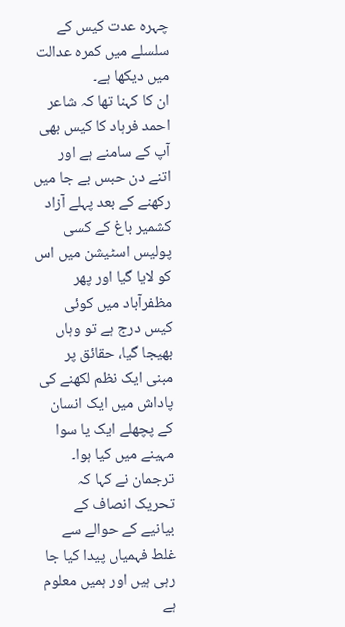چہرہ عدت کیس کے سلسلے میں کمرہ عدالت میں دیکھا ہے۔
ان کا کہنا تھا کہ شاعر احمد فرہاد کا کیس بھی آپ کے سامنے ہے اور اتنے دن حبس بے جا میں رکھنے کے بعد پہلے آزاد کشمیر باغ کے کسی پولیس اسٹیشن میں اس کو لایا گیا اور پھر مظفرآباد میں کوئی کیس درج ہے تو وہاں بھیجا گیا، حقائق پر مبنی ایک نظم لکھنے کی پاداش میں ایک انسان کے پچھلے ایک یا سوا مہینے میں کیا ہوا۔
ترجمان نے کہا کہ تحریک انصاف کے بیانیے کے حوالے سے غلط فہمیاں پیدا کیا جا رہی ہیں اور ہمیں معلوم ہے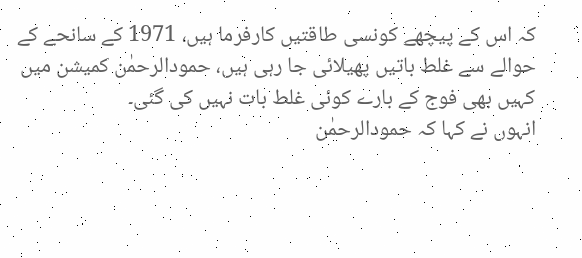کہ اس کے پیچھے کونسی طاقتیں کارفرما ہیں، 1971 کے سانحے کے حوالے سے غلط باتیں پھیلائی جا رہی ہیں، حمودالرحمٰن کمیشن میں کہیں بھی فوج کے بارے کوئی غلط بات نہیں کی گئی۔
انہوں نے کہا کہ حمودالرحمٰن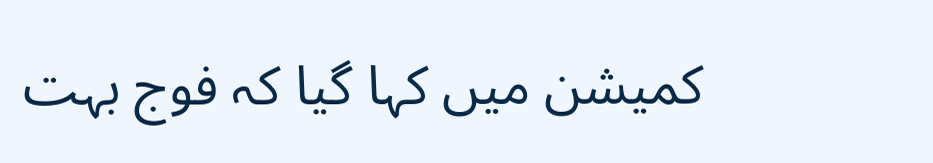کمیشن میں کہا گیا کہ فوج بہت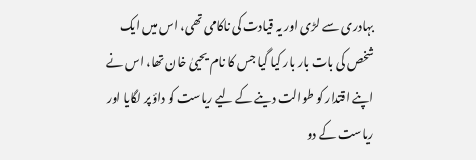بہادری سے لڑی اور یہ قیادت کی ناکامی تھی، اس میں ایک شخص کی بات بار بار کیا گیا جس کا نام یحییٰ خان تھا، اس نے اپنے اقتدار کو طوالت دینے کے لیے ریاست کو داؤ پر لگایا اور ریاست کے دو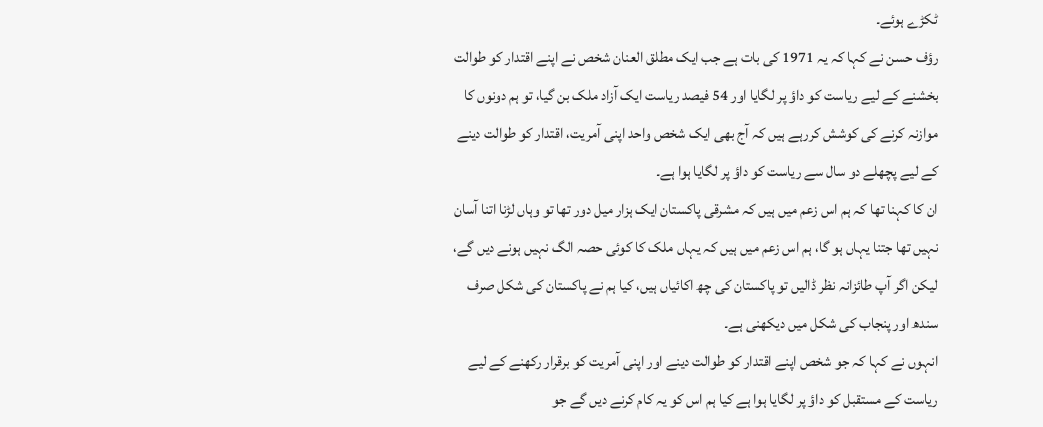ٹکڑے ہوئے۔
رؤف حسن نے کہا کہ یہ 1971 کی بات ہے جب ایک مطلق العنان شخص نے اپنے اقتدار کو طوالت بخشنے کے لیے ریاست کو داؤ پر لگایا اور 54 فیصد ریاست ایک آزاد ملک بن گیا، تو ہم دونوں کا موازنہ کرنے کی کوشش کررہے ہیں کہ آج بھی ایک شخص واحد اپنی آمریت، اقتدار کو طوالت دینے کے لیے پچھلے دو سال سے ریاست کو داؤ پر لگایا ہوا ہے۔
ان کا کہنا تھا کہ ہم اس زعم میں ہیں کہ مشرقی پاکستان ایک ہزار میل دور تھا تو وہاں لڑنا اتنا آسان نہیں تھا جتنا یہاں ہو گا، ہم اس زعم میں ہیں کہ یہاں ملک کا کوئی حصہ الگ نہیں ہونے دیں گے، لیکن اگر آپ طائزانہ نظر ڈالیں تو پاکستان کی چھ اکائیاں ہیں، کیا ہم نے پاکستان کی شکل صرف سندھ اور پنجاب کی شکل میں دیکھنی ہے۔
انہوں نے کہا کہ جو شخص اپنے اقتدار کو طوالت دینے اور اپنی آمریت کو برقرار رکھنے کے لیے ریاست کے مستقبل کو داؤ پر لگایا ہوا ہے کیا ہم اس کو یہ کام کرنے دیں گے جو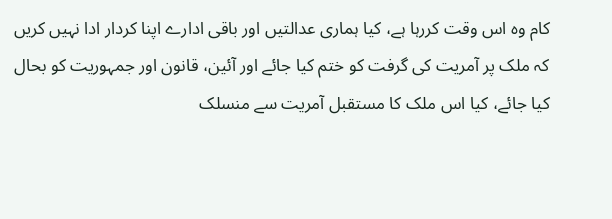کام وہ اس وقت کررہا ہے، کیا ہماری عدالتیں اور باقی ادارے اپنا کردار ادا نہیں کریں کہ ملک پر آمریت کی گرفت کو ختم کیا جائے اور آئین، قانون اور جمہوریت کو بحال کیا جائے، کیا اس ملک کا مستقبل آمریت سے منسلک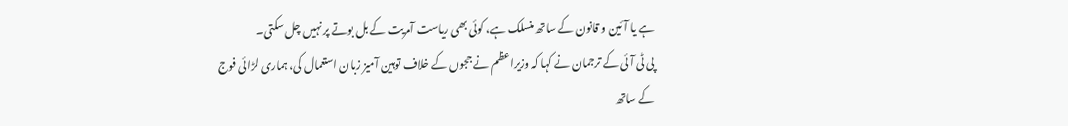ہے یا آئین و قانون کے ساتھ منسلک ہے، کوئی بھی ریاست آمریت کے بل بوتے پر نہیں چل سکتی۔
پی ٹی آئی کے ترجمان نے کہا کہ وزیراعظم نے ججوں کے خلاف توہین آمیز زبان استعمال کی، ہماری لڑائی فوج کے ساتھ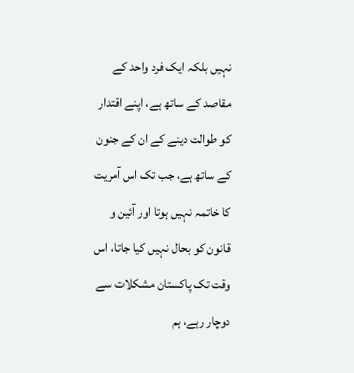نہیں بلکہ ایک فرد واحد کے مقاصد کے ساتھ ہے، اپنے اقتدار کو طوالت دینے کے ان کے جنون کے ساتھ ہے، جب تک اس آمریت کا خاتمہ نہیں ہوتا اور آئین و قانون کو بحال نہیں کیا جاتا، اس وقت تک پاکستان مشکلات سے دوچار رہے، ہم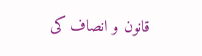قانون و انصاف کی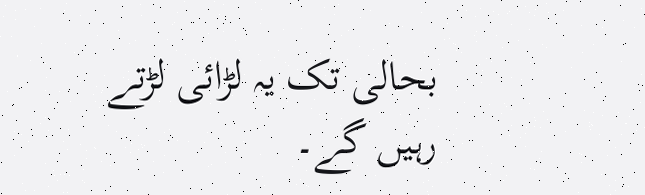بحالی تک یہ لڑائی لڑتے رہیں گے۔